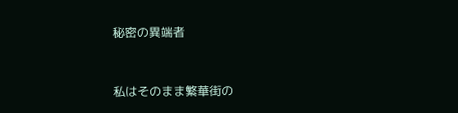秘密の異端者


私はそのまま繁華街の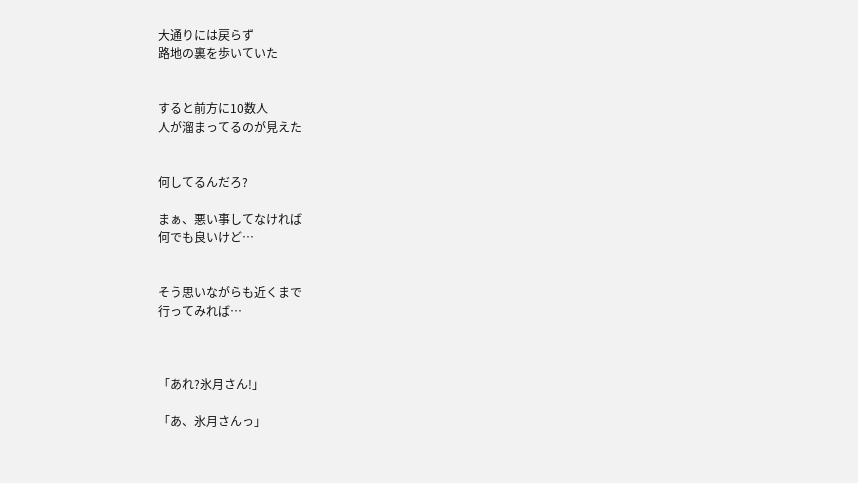大通りには戻らず
路地の裏を歩いていた


すると前方に10数人
人が溜まってるのが見えた


何してるんだろ?

まぁ、悪い事してなければ
何でも良いけど…


そう思いながらも近くまで
行ってみれば…



「あれ?氷月さん!」

「あ、氷月さんっ」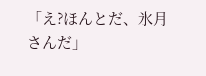「え?ほんとだ、氷月さんだ」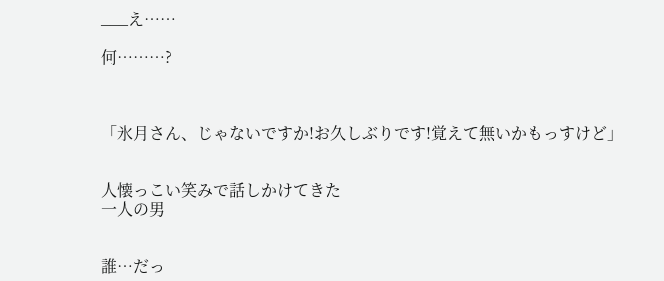___え……

何………?



「氷月さん、じゃないですか!お久しぶりです!覚えて無いかもっすけど」


人懐っこい笑みで話しかけてきた
一人の男


誰…だっ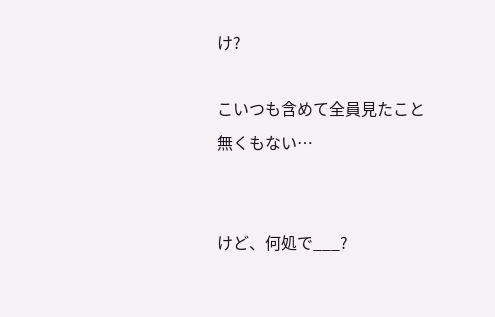け?

こいつも含めて全員見たこと
無くもない…


けど、何処で___?